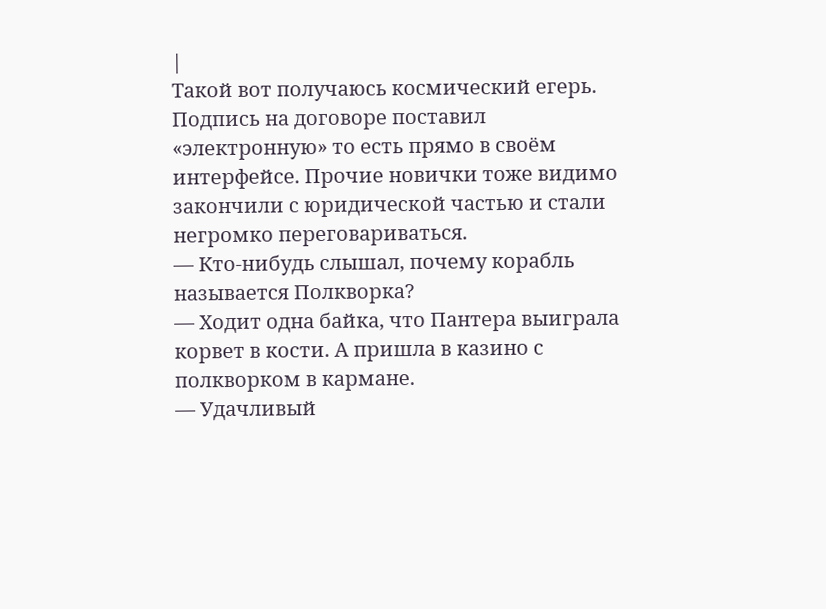|
Такой вот получаюсь космический егерь.
Подпись на договоре поставил «электронную» то есть прямо в своём интерфейсе. Прочие новички тоже видимо закончили с юридической частью и стали негромко переговариваться.
— Кто-нибудь слышал, почему корабль называется Полкворка?
— Ходит одна байка, что Пантера выиграла корвет в кости. А пришла в казино с полкворком в кармане.
— Удачливый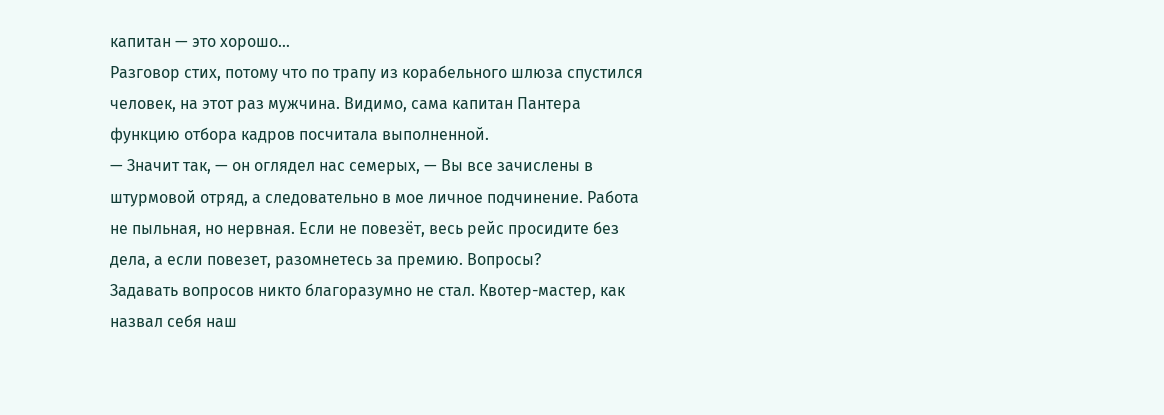капитан — это хорошо…
Разговор стих, потому что по трапу из корабельного шлюза спустился человек, на этот раз мужчина. Видимо, сама капитан Пантера функцию отбора кадров посчитала выполненной.
— Значит так, — он оглядел нас семерых, — Вы все зачислены в штурмовой отряд, а следовательно в мое личное подчинение. Работа не пыльная, но нервная. Если не повезёт, весь рейс просидите без дела, а если повезет, разомнетесь за премию. Вопросы?
Задавать вопросов никто благоразумно не стал. Квотер-мастер, как назвал себя наш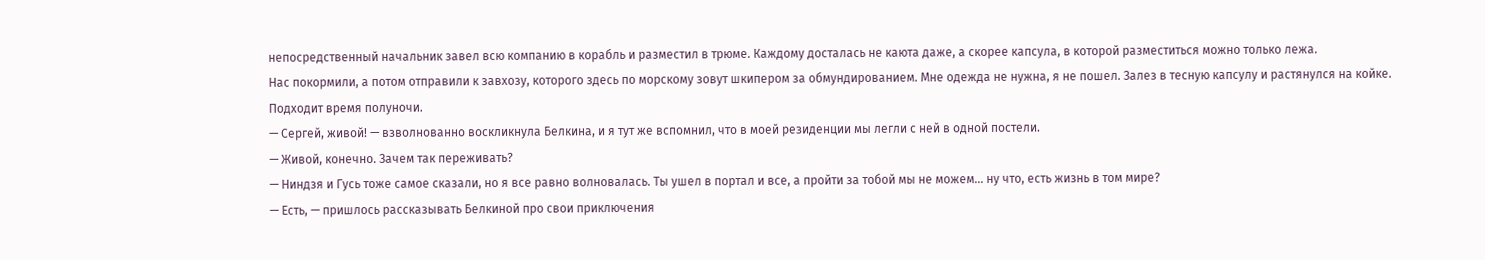непосредственный начальник завел всю компанию в корабль и разместил в трюме. Каждому досталась не каюта даже, а скорее капсула, в которой разместиться можно только лежа.
Нас покормили, а потом отправили к завхозу, которого здесь по морскому зовут шкипером за обмундированием. Мне одежда не нужна, я не пошел. Залез в тесную капсулу и растянулся на койке. Подходит время полуночи.
— Сергей, живой! — взволнованно воскликнула Белкина, и я тут же вспомнил, что в моей резиденции мы легли с ней в одной постели.
— Живой, конечно. Зачем так переживать?
— Ниндзя и Гусь тоже самое сказали, но я все равно волновалась. Ты ушел в портал и все, а пройти за тобой мы не можем… ну что, есть жизнь в том мире?
— Есть, — пришлось рассказывать Белкиной про свои приключения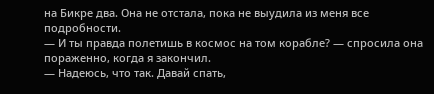на Бикре два. Она не отстала, пока не выудила из меня все подробности.
— И ты правда полетишь в космос на том корабле? — спросила она пораженно, когда я закончил.
— Надеюсь, что так. Давай спать,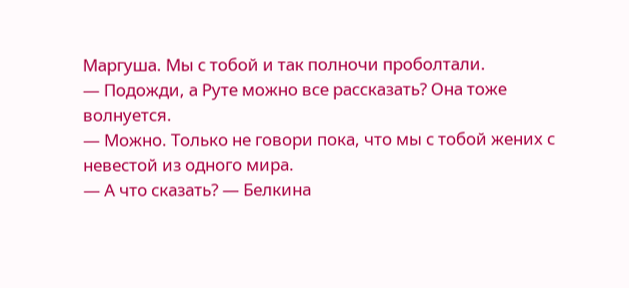Маргуша. Мы с тобой и так полночи проболтали.
— Подожди, а Руте можно все рассказать? Она тоже волнуется.
— Можно. Только не говори пока, что мы с тобой жених с невестой из одного мира.
— А что сказать? — Белкина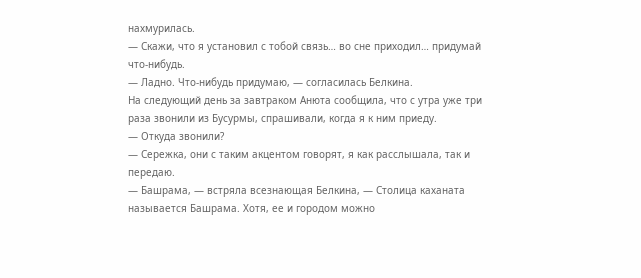нахмурилась.
— Скажи, что я установил с тобой связь… во сне приходил… придумай что-нибудь.
— Ладно. Что-нибудь придумаю, — согласилась Белкина.
На следующий день за завтраком Анюта сообщила, что с утра уже три раза звонили из Бусурмы, спрашивали, когда я к ним приеду.
— Откуда звонили?
— Сережка, они с таким акцентом говорят, я как расслышала, так и передаю.
— Башрама, — встряла всезнающая Белкина, — Столица каханата называется Башрама. Хотя, ее и городом можно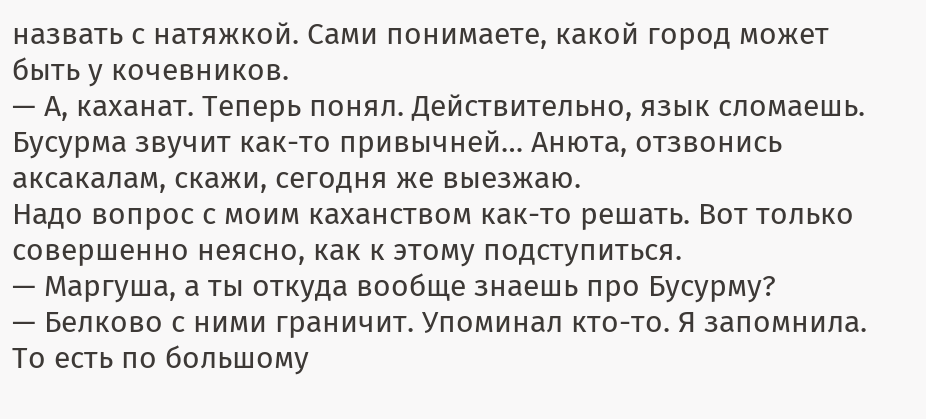назвать с натяжкой. Сами понимаете, какой город может быть у кочевников.
— А, каханат. Теперь понял. Действительно, язык сломаешь. Бусурма звучит как-то привычней… Анюта, отзвонись аксакалам, скажи, сегодня же выезжаю.
Надо вопрос с моим каханством как-то решать. Вот только совершенно неясно, как к этому подступиться.
— Маргуша, а ты откуда вообще знаешь про Бусурму?
— Белково с ними граничит. Упоминал кто-то. Я запомнила.
То есть по большому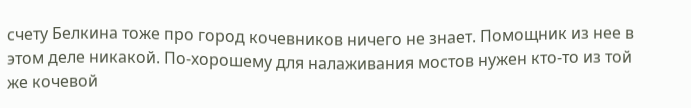счету Белкина тоже про город кочевников ничего не знает. Помощник из нее в этом деле никакой. По-хорошему для налаживания мостов нужен кто-то из той же кочевой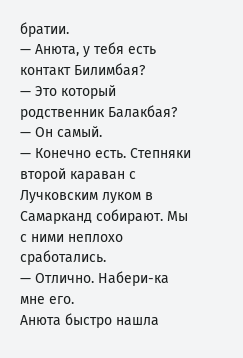братии.
— Анюта, у тебя есть контакт Билимбая?
— Это который родственник Балакбая?
— Он самый.
— Конечно есть. Степняки второй караван с Лучковским луком в Самарканд собирают. Мы с ними неплохо сработались.
— Отлично. Набери-ка мне его.
Анюта быстро нашла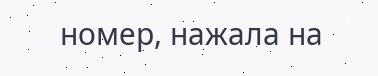номер, нажала на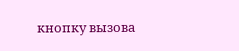кнопку вызова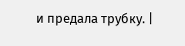и предала трубку. |